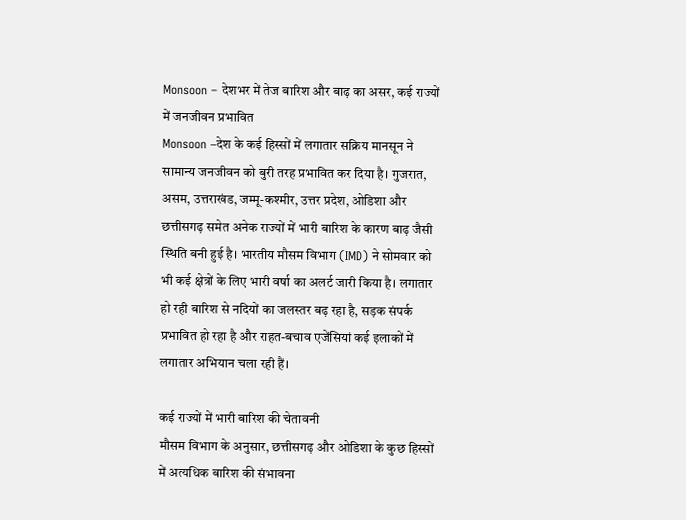Monsoon – देशभर में तेज बारिश और बाढ़ का असर, कई राज्यों में जनजीवन प्रभावित
Monsoon –देश के कई हिस्सों में लगातार सक्रिय मानसून ने सामान्य जनजीवन को बुरी तरह प्रभावित कर दिया है। गुजरात, असम, उत्तराखंड, जम्मू-कश्मीर, उत्तर प्रदेश, ओडिशा और छत्तीसगढ़ समेत अनेक राज्यों में भारी बारिश के कारण बाढ़ जैसी स्थिति बनी हुई है। भारतीय मौसम विभाग (IMD) ने सोमवार को भी कई क्षेत्रों के लिए भारी वर्षा का अलर्ट जारी किया है। लगातार हो रही बारिश से नदियों का जलस्तर बढ़ रहा है, सड़क संपर्क प्रभावित हो रहा है और राहत-बचाव एजेंसियां कई इलाकों में लगातार अभियान चला रही हैं।

कई राज्यों में भारी बारिश की चेतावनी
मौसम विभाग के अनुसार, छत्तीसगढ़ और ओडिशा के कुछ हिस्सों में अत्यधिक बारिश की संभावना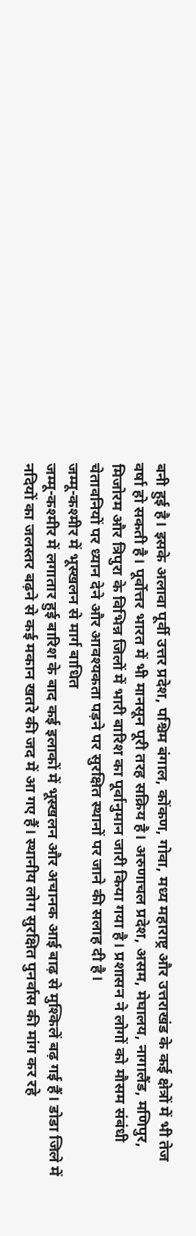बनी हुई है। इसके अलावा पूर्वी उत्तर प्रदेश, पश्चिम बंगाल, कोंकण, गोवा, मध्य महाराष्ट्र और उत्तराखंड के कई क्षेत्रों में भी तेज वर्षा हो सकती है। पूर्वोत्तर भारत में भी मानसून पूरी तरह सक्रिय है। अरुणाचल प्रदेश, असम, मेघालय, नागालैंड, मणिपुर, मिजोरम और त्रिपुरा के विभिन्न जिलों में भारी बारिश का पूर्वानुमान जारी किया गया है। प्रशासन ने लोगों को मौसम संबंधी चेतावनियों पर ध्यान देने और आवश्यकता पड़ने पर सुरक्षित स्थानों पर जाने की सलाह दी है।
जम्मू-कश्मीर में भूस्खलन से मार्ग बाधित
जम्मू-कश्मीर में लगातार हुई बारिश के बाद कई इलाकों में भूस्खलन और अचानक आई बाढ़ से मुश्किलें बढ़ गई हैं। डोडा जिले में नदियों का जलस्तर बढ़ने से कई मकान खतरे की जद में आ गए हैं। स्थानीय लोग सुरक्षित पुनर्वास की मांग कर रहे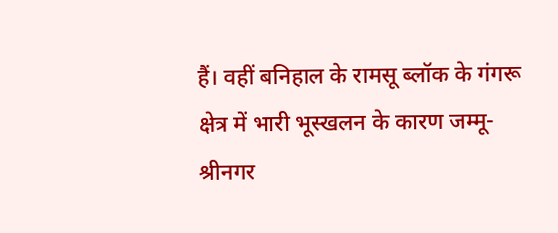हैं। वहीं बनिहाल के रामसू ब्लॉक के गंगरू क्षेत्र में भारी भूस्खलन के कारण जम्मू-श्रीनगर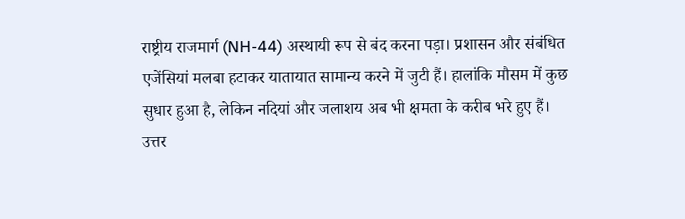राष्ट्रीय राजमार्ग (NH-44) अस्थायी रूप से बंद करना पड़ा। प्रशासन और संबंधित एजेंसियां मलबा हटाकर यातायात सामान्य करने में जुटी हैं। हालांकि मौसम में कुछ सुधार हुआ है, लेकिन नदियां और जलाशय अब भी क्षमता के करीब भरे हुए हैं।
उत्तर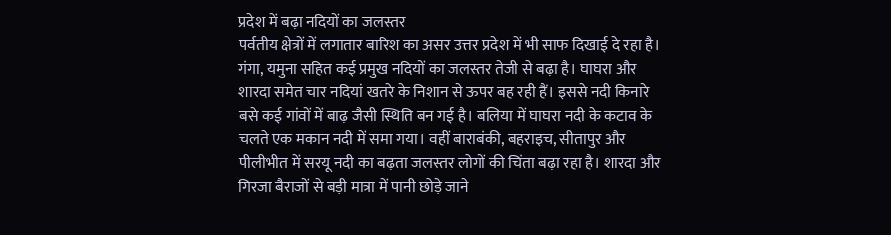प्रदेश में बढ़ा नदियों का जलस्तर
पर्वतीय क्षेत्रों में लगातार बारिश का असर उत्तर प्रदेश में भी साफ दिखाई दे रहा है। गंगा, यमुना सहित कई प्रमुख नदियों का जलस्तर तेजी से बढ़ा है। घाघरा और शारदा समेत चार नदियां खतरे के निशान से ऊपर बह रही हैं। इससे नदी किनारे बसे कई गांवों में बाढ़ जैसी स्थिति बन गई है। बलिया में घाघरा नदी के कटाव के चलते एक मकान नदी में समा गया। वहीं बाराबंकी, बहराइच, सीतापुर और पीलीभीत में सरयू नदी का बढ़ता जलस्तर लोगों की चिंता बढ़ा रहा है। शारदा और गिरजा बैराजों से बड़ी मात्रा में पानी छोड़े जाने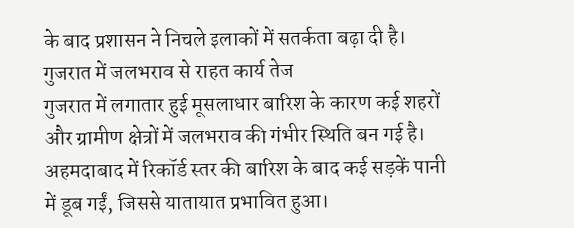के बाद प्रशासन ने निचले इलाकों में सतर्कता बढ़ा दी है।
गुजरात में जलभराव से राहत कार्य तेज
गुजरात में लगातार हुई मूसलाधार बारिश के कारण कई शहरों और ग्रामीण क्षेत्रों में जलभराव की गंभीर स्थिति बन गई है। अहमदाबाद में रिकॉर्ड स्तर की बारिश के बाद कई सड़कें पानी में डूब गईं, जिससे यातायात प्रभावित हुआ।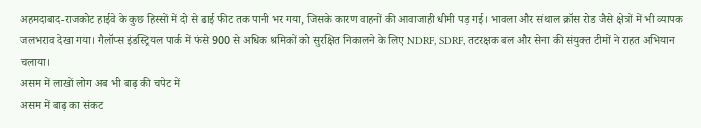अहमदाबाद-राजकोट हाईवे के कुछ हिस्सों में दो से ढाई फीट तक पानी भर गया, जिसके कारण वाहनों की आवाजाही धीमी पड़ गई। भावला और संथाल क्रॉस रोड जैसे क्षेत्रों में भी व्यापक जलभराव देखा गया। गैलॉप्स इंडस्ट्रियल पार्क में फंसे 900 से अधिक श्रमिकों को सुरक्षित निकालने के लिए NDRF, SDRF, तटरक्षक बल और सेना की संयुक्त टीमों ने राहत अभियान चलाया।
असम में लाखों लोग अब भी बाढ़ की चपेट में
असम में बाढ़ का संकट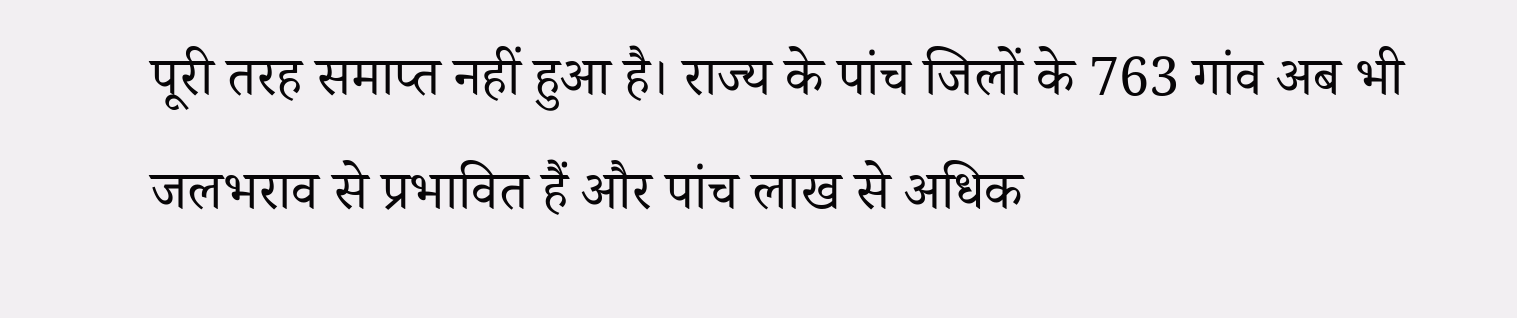पूरी तरह समाप्त नहीं हुआ है। राज्य के पांच जिलों के 763 गांव अब भी जलभराव से प्रभावित हैं और पांच लाख से अधिक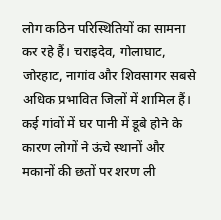लोग कठिन परिस्थितियों का सामना कर रहे हैं। चराइदेव, गोलाघाट, जोरहाट, नागांव और शिवसागर सबसे अधिक प्रभावित जिलों में शामिल हैं। कई गांवों में घर पानी में डूबे होने के कारण लोगों ने ऊंचे स्थानों और मकानों की छतों पर शरण ली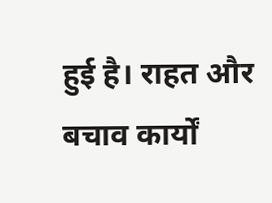हुई है। राहत और बचाव कार्यों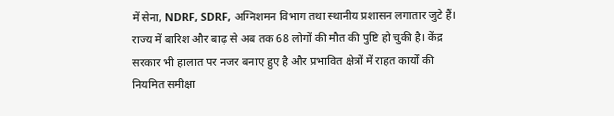में सेना, NDRF, SDRF, अग्निशमन विभाग तथा स्थानीय प्रशासन लगातार जुटे हैं। राज्य में बारिश और बाढ़ से अब तक 68 लोगों की मौत की पुष्टि हो चुकी है। केंद्र सरकार भी हालात पर नजर बनाए हुए है और प्रभावित क्षेत्रों में राहत कार्यों की नियमित समीक्षा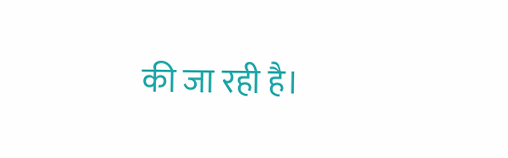की जा रही है।